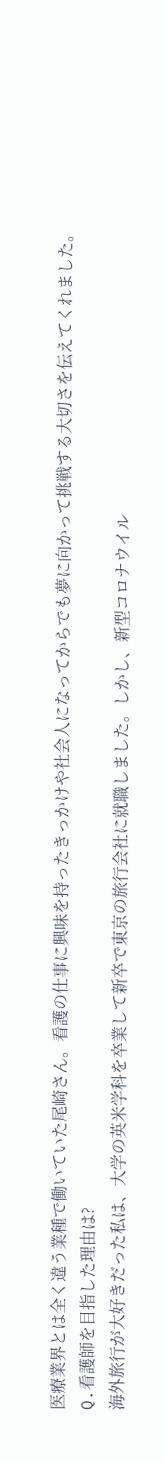医療業界とは全く違う業種で働いていた尾崎さん。看護の仕事に興味を持ったきっかけや社会人になってからでも夢に向かって挑戦する大切さを伝えてくれました。
Q.看護師を目指した理由は?
海外旅行が大好きだった私は、大学の英米学科を卒業して新卒で東京の旅行会社に就職しました。しかし、新型コロナウイル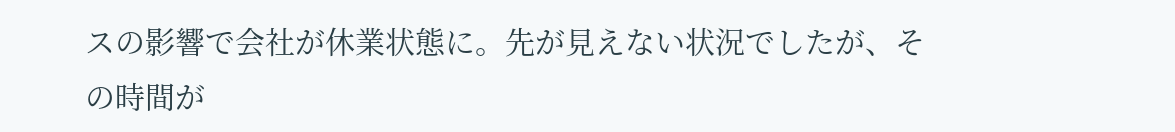スの影響で会社が休業状態に。先が見えない状況でしたが、その時間が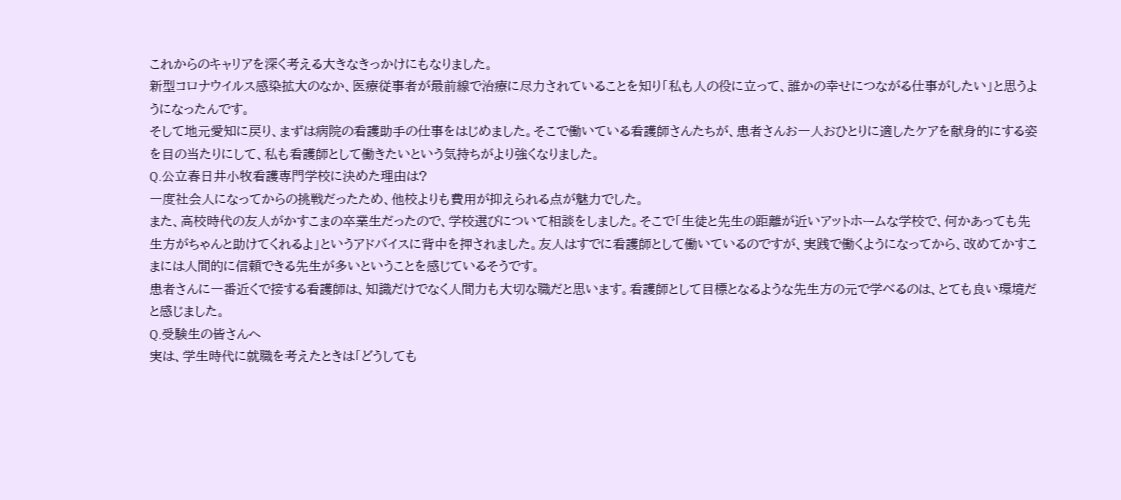これからのキャリアを深く考える大きなきっかけにもなりました。
新型コロナウイルス感染拡大のなか、医療従事者が最前線で治療に尽力されていることを知り「私も人の役に立って、誰かの幸せにつながる仕事がしたい」と思うようになったんです。
そして地元愛知に戻り、まずは病院の看護助手の仕事をはじめました。そこで働いている看護師さんたちが、患者さんお一人おひとりに適したケアを献身的にする姿を目の当たりにして、私も看護師として働きたいという気持ちがより強くなりました。
Q.公立春日井小牧看護専門学校に決めた理由は?
一度社会人になってからの挑戦だったため、他校よりも費用が抑えられる点が魅力でした。
また、高校時代の友人がかすこまの卒業生だったので、学校選びについて相談をしました。そこで「生徒と先生の距離が近いアットホームな学校で、何かあっても先生方がちゃんと助けてくれるよ」というアドバイスに背中を押されました。友人はすでに看護師として働いているのですが、実践で働くようになってから、改めてかすこまには人間的に信頼できる先生が多いということを感じているそうです。
患者さんに一番近くで接する看護師は、知識だけでなく人間力も大切な職だと思います。看護師として目標となるような先生方の元で学べるのは、とても良い環境だと感じました。
Q.受験生の皆さんへ
実は、学生時代に就職を考えたときは「どうしても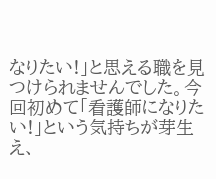なりたい!」と思える職を見つけられませんでした。今回初めて「看護師になりたい!」という気持ちが芽生え、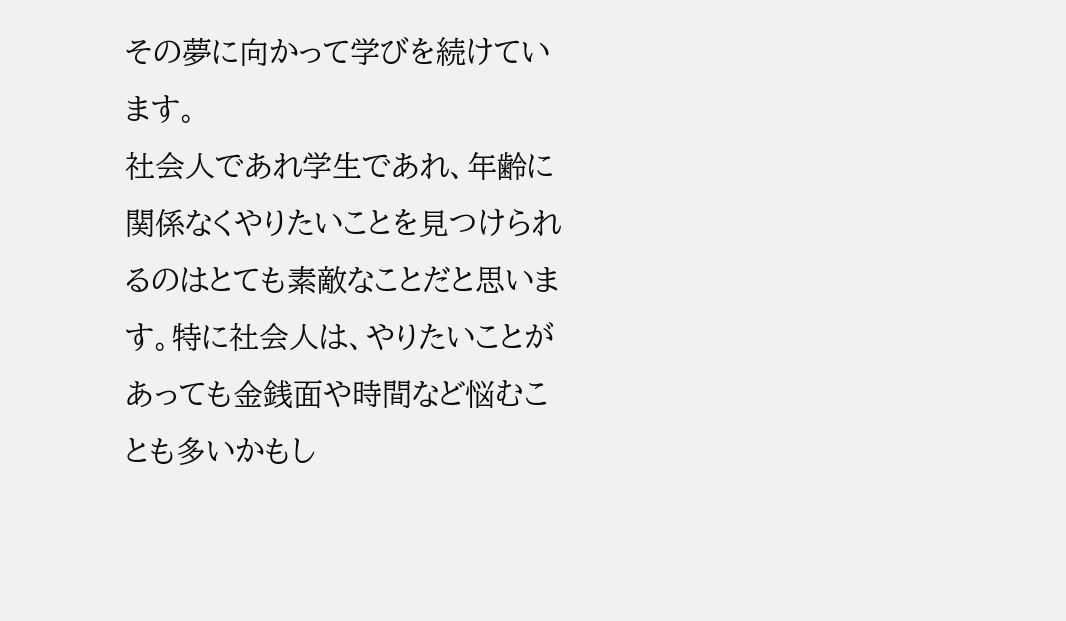その夢に向かって学びを続けています。
社会人であれ学生であれ、年齢に関係なくやりたいことを見つけられるのはとても素敵なことだと思います。特に社会人は、やりたいことがあっても金銭面や時間など悩むことも多いかもし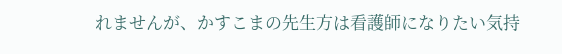れませんが、かすこまの先生方は看護師になりたい気持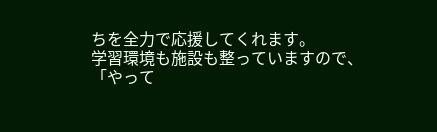ちを全力で応援してくれます。
学習環境も施設も整っていますので、「やって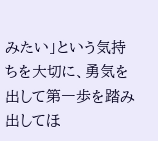みたい」という気持ちを大切に、勇気を出して第一歩を踏み出してほ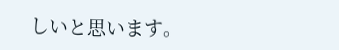しいと思います。